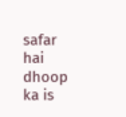safar hai dhoop ka is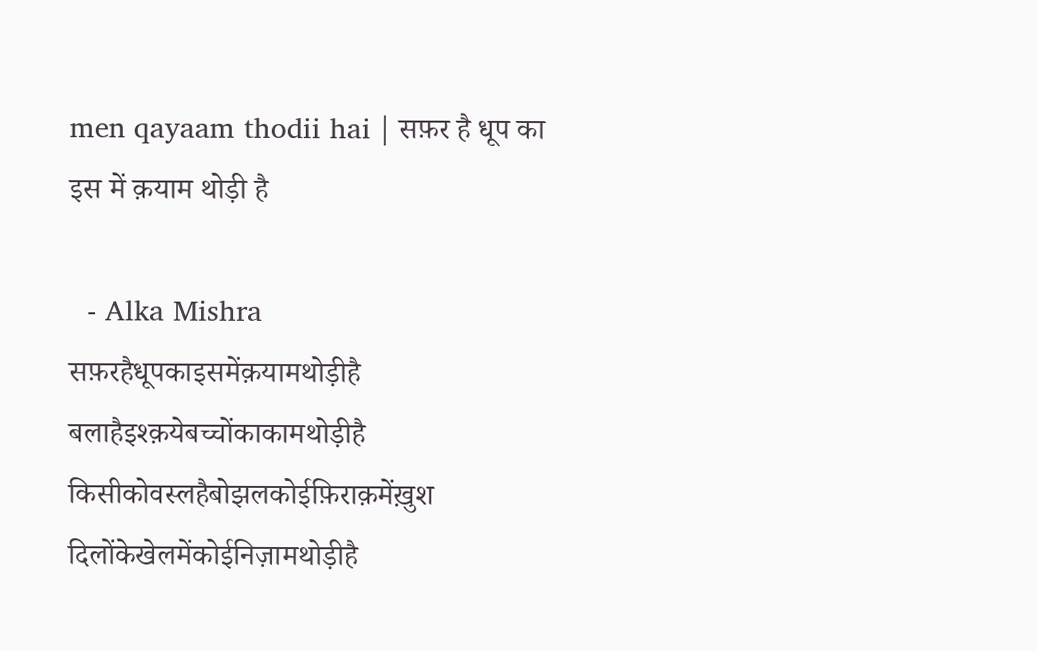men qayaam thodii hai | सफ़र है धूप का इस में क़याम थोड़ी है

  - Alka Mishra
सफ़रहैधूपकाइसमेंक़यामथोड़ीहै
बलाहैइश्क़येबच्चोंकाकामथोड़ीहै
किसीकोवस्लहैबोझलकोईफ़िराक़मेंख़ुश
दिलोंकेखेलमेंकोईनिज़ामथोड़ीहै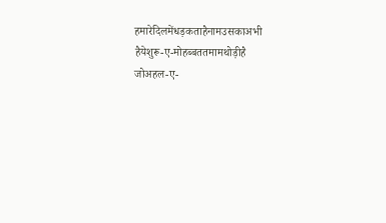हमारेदिलमेंधड़कताहैनामउसकाअभी
हैयेशुरू-ए-मोहब्बततमामथोड़ीहै
जोअहल-ए-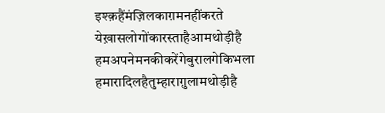इश्क़हैंमंज़िलकाग़मनहींकरते
येख़ासलोगोंकारस्ताहैआमथोड़ीहै
हमअपनेमनकीकरेंगेबुरालगेकिभला
हमारादिलहैतुम्हाराग़ुलामथोड़ीहै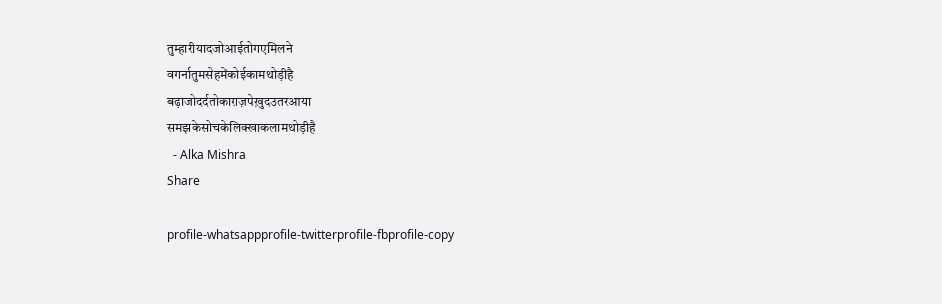तुम्हारीयादजोआईतोगएमिलने
वगर्नातुमसेहमेंकोईकामथोड़ीहै
बढ़ाजोदर्दतोकाग़ज़पेख़ुदउतरआया
समझकेसोचकेलिक्खाकलामथोड़ीहै
  - Alka Mishra
Share

profile-whatsappprofile-twitterprofile-fbprofile-copy